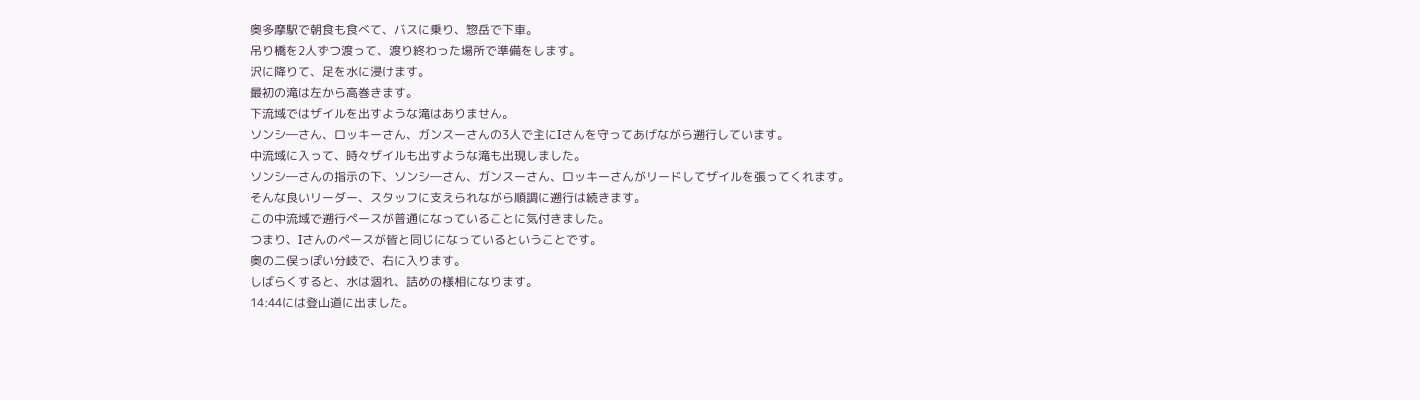奥多摩駅で朝食も食べて、バスに乗り、惣岳で下車。
吊り橋を2人ずつ渡って、渡り終わった場所で準備をします。
沢に降りて、足を水に浸けます。
最初の滝は左から高巻きます。
下流域ではザイルを出すような滝はありません。
ソンシ―さん、ロッキーさん、ガンスーさんの3人で主にIさんを守ってあげながら遡行しています。
中流域に入って、時々ザイルも出すような滝も出現しました。
ソンシ―さんの指示の下、ソンシ―さん、ガンスーさん、ロッキーさんがリードしてザイルを張ってくれます。
そんな良いリーダー、スタッフに支えられながら順調に遡行は続きます。
この中流域で遡行ペースが普通になっていることに気付きました。
つまり、Iさんのペースが皆と同じになっているということです。
奥の二俣っぽい分岐で、右に入ります。
しばらくすると、水は涸れ、詰めの様相になります。
14:44には登山道に出ました。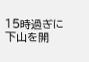15時過ぎに下山を開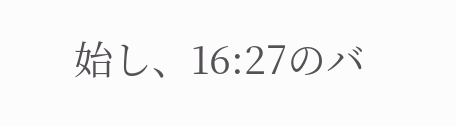始し、16:27のバ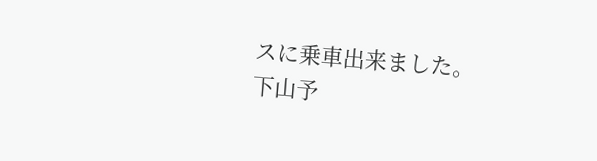スに乗車出来ました。
下山予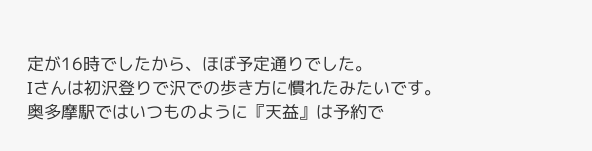定が16時でしたから、ほぼ予定通りでした。
Iさんは初沢登りで沢での歩き方に慣れたみたいです。
奥多摩駅ではいつものように『天益』は予約で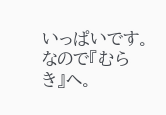いっぱいです。
なので『むらき』へ。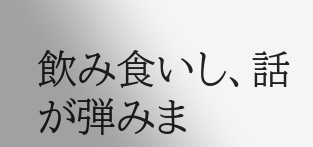飲み食いし、話が弾みま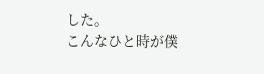した。
こんなひと時が僕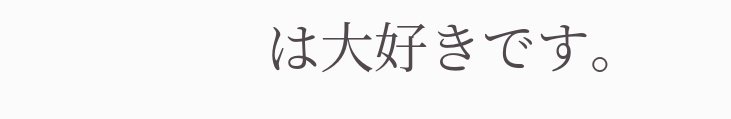は大好きです。